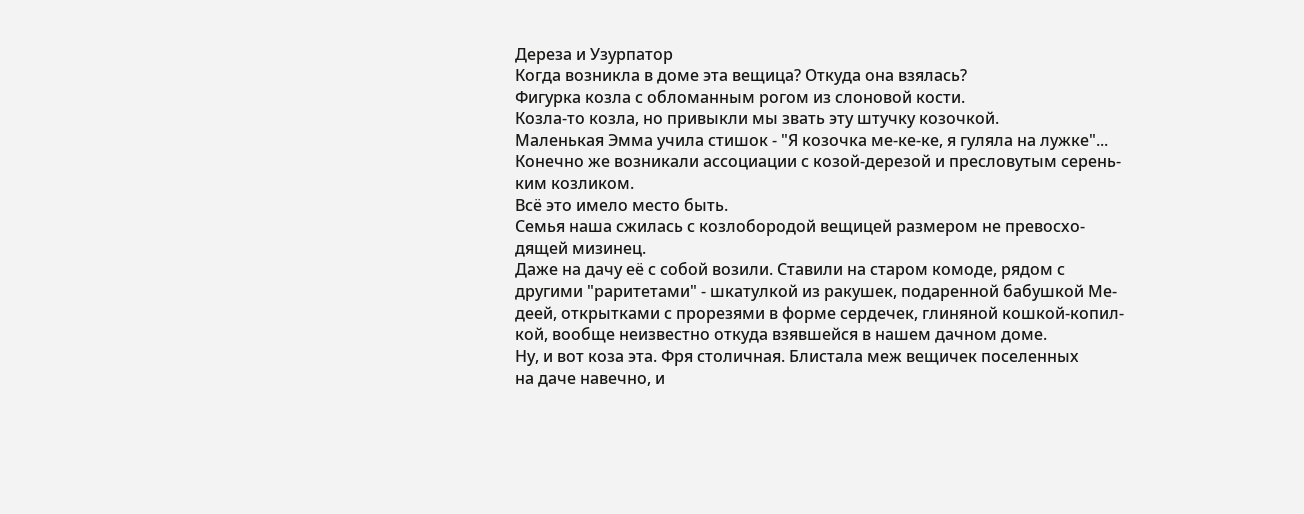Дереза и Узурпатор
Когда возникла в доме эта вещица? Откуда она взялась?
Фигурка козла с обломанным рогом из слоновой кости.
Козла-то козла, но привыкли мы звать эту штучку козочкой.
Маленькая Эмма учила стишок - "Я козочка ме-ке-ке, я гуляла на лужке"...
Конечно же возникали ассоциации с козой-дерезой и пресловутым серень-
ким козликом.
Всё это имело место быть.
Семья наша сжилась с козлобородой вещицей размером не превосхо-
дящей мизинец.
Даже на дачу её с собой возили. Ставили на старом комоде, рядом с
другими "раритетами" - шкатулкой из ракушек, подаренной бабушкой Ме-
деей, открытками с прорезями в форме сердечек, глиняной кошкой-копил-
кой, вообще неизвестно откуда взявшейся в нашем дачном доме.
Ну, и вот коза эта. Фря столичная. Блистала меж вещичек поселенных
на даче навечно, и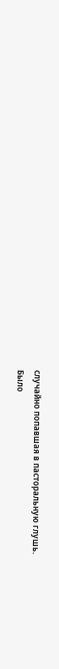случайно попавшая в пасторальную глушь.
Было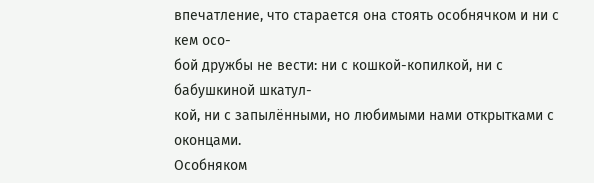впечатление, что старается она стоять особнячком и ни с кем осо-
бой дружбы не вести: ни с кошкой-копилкой, ни с бабушкиной шкатул-
кой, ни с запылёнными, но любимыми нами открытками с оконцами.
Особняком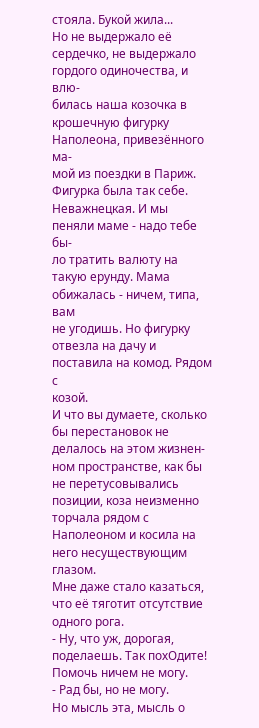стояла. Букой жила...
Но не выдержало её сердечко, не выдержало гордого одиночества, и влю-
билась наша козочка в крошечную фигурку Наполеона, привезённого ма-
мой из поездки в Париж.
Фигурка была так себе. Неважнецкая. И мы пеняли маме - надо тебе бы-
ло тратить валюту на такую ерунду. Мама обижалась - ничем, типа, вам
не угодишь. Но фигурку отвезла на дачу и поставила на комод. Рядом с
козой.
И что вы думаете, сколько бы перестановок не делалось на этом жизнен-
ном пространстве, как бы не перетусовывались позиции, коза неизменно
торчала рядом с Наполеоном и косила на него несуществующим глазом.
Мне даже стало казаться, что её тяготит отсутствие одного рога.
- Ну, что уж, дорогая, поделаешь. Так похОдите! Помочь ничем не могу.
- Рад бы, но не могу.
Но мысль эта, мысль о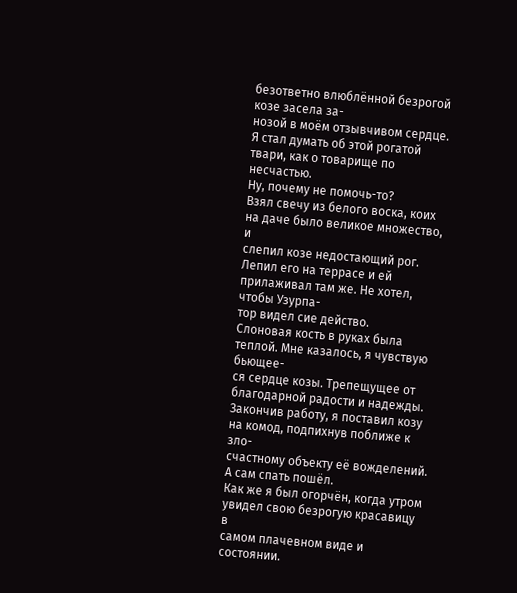безответно влюблённой безрогой козе засела за-
нозой в моём отзывчивом сердце.
Я стал думать об этой рогатой твари, как о товарище по несчастью.
Ну, почему не помочь-то?
Взял свечу из белого воска, коих на даче было великое множество, и
слепил козе недостающий рог.
Лепил его на террасе и ей прилаживал там же. Не хотел, чтобы Узурпа-
тор видел сие действо.
Слоновая кость в руках была теплой. Мне казалось, я чувствую бьющее-
ся сердце козы. Трепещущее от благодарной радости и надежды.
Закончив работу, я поставил козу на комод, подпихнув поближе к зло-
счастному объекту её вожделений. А сам спать пошёл.
Как же я был огорчён, когда утром увидел свою безрогую красавицу в
самом плачевном виде и состоянии.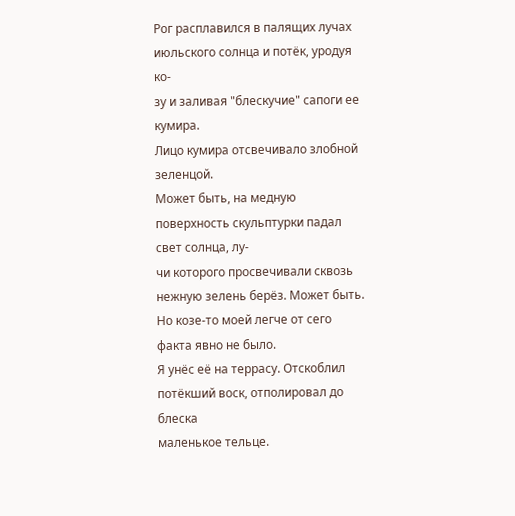Рог расплавился в палящих лучах июльского солнца и потёк, уродуя ко-
зу и заливая "блескучие" сапоги ее кумира.
Лицо кумира отсвечивало злобной зеленцой.
Может быть, на медную поверхность скульптурки падал свет солнца, лу-
чи которого просвечивали сквозь нежную зелень берёз. Может быть.
Но козе-то моей легче от сего факта явно не было.
Я унёс её на террасу. Отскоблил потёкший воск, отполировал до блеска
маленькое тельце.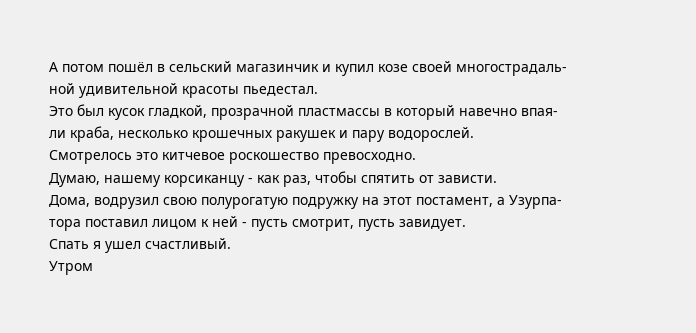А потом пошёл в сельский магазинчик и купил козе своей многострадаль-
ной удивительной красоты пьедестал.
Это был кусок гладкой, прозрачной пластмассы в который навечно впая-
ли краба, несколько крошечных ракушек и пару водорослей.
Смотрелось это китчевое роскошество превосходно.
Думаю, нашему корсиканцу - как раз, чтобы спятить от зависти.
Дома, водрузил свою полурогатую подружку на этот постамент, а Узурпа-
тора поставил лицом к ней - пусть смотрит, пусть завидует.
Спать я ушел счастливый.
Утром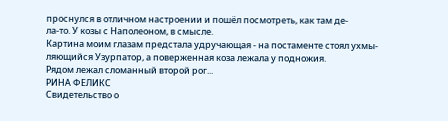проснулся в отличном настроении и пошёл посмотреть, как там де-
ла-то. У козы с Наполеоном, в смысле.
Картина моим глазам предстала удручающая - на постаменте стоял ухмы-
ляющийся Узурпатор, а поверженная коза лежала у подножия.
Рядом лежал сломанный второй рог...
РИНА ФЕЛИКС
Свидетельство о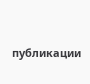публикации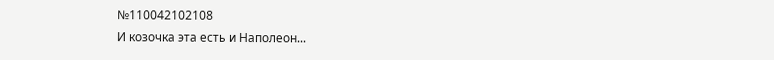№110042102108
И козочка эта есть и Наполеон...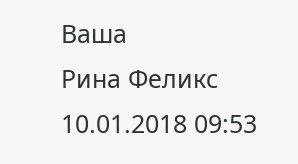Ваша
Рина Феликс 10.01.2018 09:53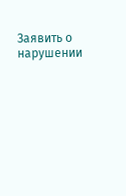Заявить о нарушении